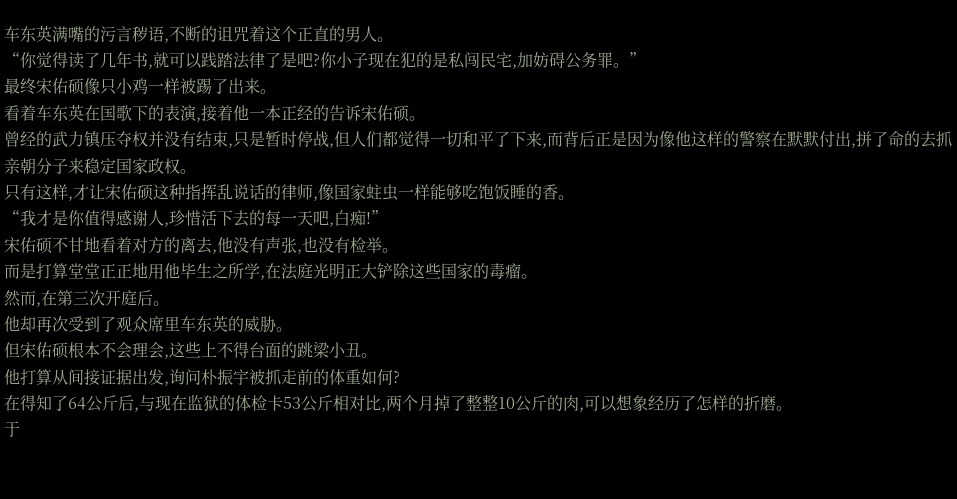车东英满嘴的污言秽语,不断的诅咒着这个正直的男人。
“你觉得读了几年书,就可以践踏法律了是吧?你小子现在犯的是私闯民宅,加妨碍公务罪。”
最终宋佑硕像只小鸡一样被踢了出来。
看着车东英在国歌下的表演,接着他一本正经的告诉宋佑硕。
曾经的武力镇压夺权并没有结束,只是暂时停战,但人们都觉得一切和平了下来,而背后正是因为像他这样的警察在默默付出,拼了命的去抓亲朝分子来稳定国家政权。
只有这样,才让宋佑硕这种指挥乱说话的律师,像国家蛀虫一样能够吃饱饭睡的香。
“我才是你值得感谢人,珍惜活下去的每一天吧,白痴!”
宋佑硕不甘地看着对方的离去,他没有声张,也没有检举。
而是打算堂堂正正地用他毕生之所学,在法庭光明正大铲除这些国家的毒瘤。
然而,在第三次开庭后。
他却再次受到了观众席里车东英的威胁。
但宋佑硕根本不会理会,这些上不得台面的跳梁小丑。
他打算从间接证据出发,询问朴振宇被抓走前的体重如何?
在得知了64公斤后,与现在监狱的体检卡53公斤相对比,两个月掉了整整10公斤的肉,可以想象经历了怎样的折磨。
于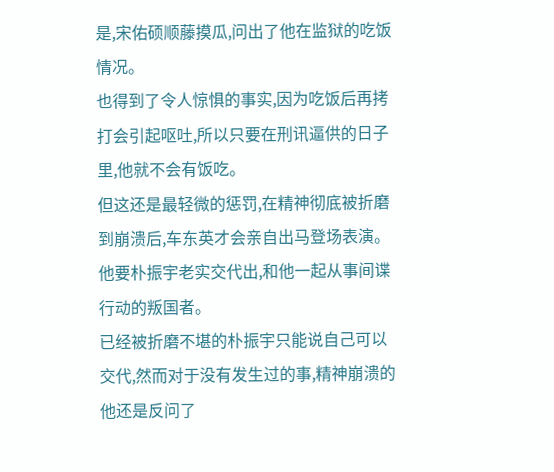是,宋佑硕顺藤摸瓜,问出了他在监狱的吃饭情况。
也得到了令人惊惧的事实,因为吃饭后再拷打会引起呕吐,所以只要在刑讯逼供的日子里,他就不会有饭吃。
但这还是最轻微的惩罚,在精神彻底被折磨到崩溃后,车东英才会亲自出马登场表演。
他要朴振宇老实交代出,和他一起从事间谍行动的叛国者。
已经被折磨不堪的朴振宇只能说自己可以交代,然而对于没有发生过的事,精神崩溃的他还是反问了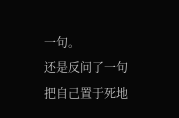一句。
还是反问了一句把自己置于死地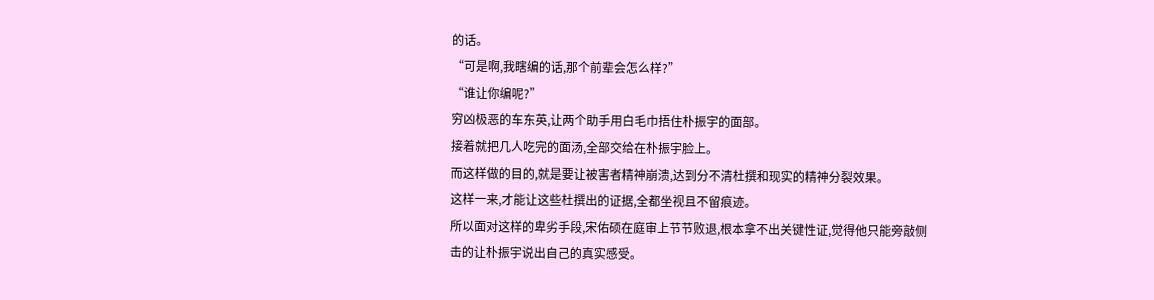的话。
“可是啊,我瞎编的话,那个前辈会怎么样?”
“谁让你编呢?”
穷凶极恶的车东英,让两个助手用白毛巾捂住朴振宇的面部。
接着就把几人吃完的面汤,全部交给在朴振宇脸上。
而这样做的目的,就是要让被害者精神崩溃,达到分不清杜撰和现实的精神分裂效果。
这样一来,才能让这些杜撰出的证据,全都坐视且不留痕迹。
所以面对这样的卑劣手段,宋佑硕在庭审上节节败退,根本拿不出关键性证,觉得他只能旁敲侧击的让朴振宇说出自己的真实感受。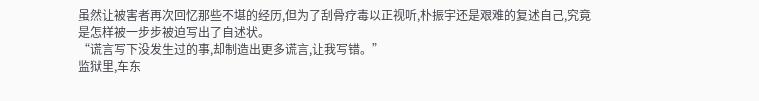虽然让被害者再次回忆那些不堪的经历,但为了刮骨疗毒以正视听,朴振宇还是艰难的复述自己,究竟是怎样被一步步被迫写出了自述状。
“谎言写下没发生过的事,却制造出更多谎言,让我写错。”
监狱里,车东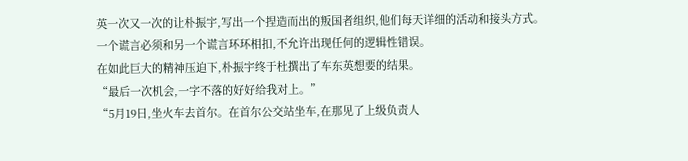英一次又一次的让朴振宇,写出一个捏造而出的叛国者组织,他们每天详细的活动和接头方式。
一个谎言必须和另一个谎言环环相扣,不允许出现任何的逻辑性错误。
在如此巨大的精神压迫下,朴振宇终于杜撰出了车东英想要的结果。
“最后一次机会,一字不落的好好给我对上。”
“5月19日,坐火车去首尔。在首尔公交站坐车,在那见了上级负责人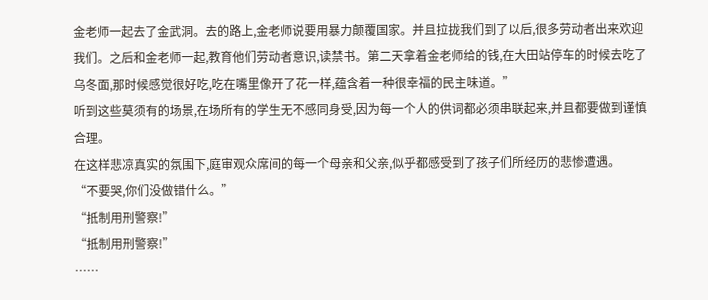金老师一起去了金武洞。去的路上,金老师说要用暴力颠覆国家。并且拉拢我们到了以后,很多劳动者出来欢迎我们。之后和金老师一起,教育他们劳动者意识,读禁书。第二天拿着金老师给的钱,在大田站停车的时候去吃了乌冬面,那时候感觉很好吃,吃在嘴里像开了花一样,蕴含着一种很幸福的民主味道。”
听到这些莫须有的场景,在场所有的学生无不感同身受,因为每一个人的供词都必须串联起来,并且都要做到谨慎合理。
在这样悲凉真实的氛围下,庭审观众席间的每一个母亲和父亲,似乎都感受到了孩子们所经历的悲惨遭遇。
“不要哭,你们没做错什么。”
“抵制用刑警察!”
“抵制用刑警察!”
……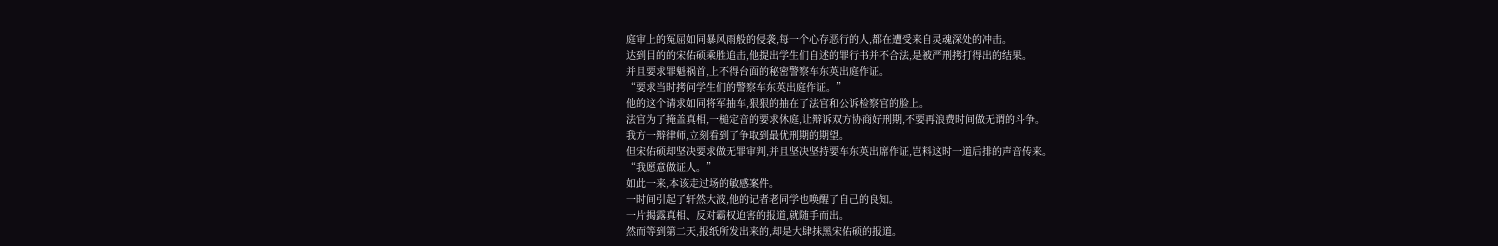庭审上的冤屈如同暴风雨般的侵袭,每一个心存恶行的人,都在遭受来自灵魂深处的冲击。
达到目的的宋佑硕乘胜追击,他提出学生们自述的罪行书并不合法,是被严刑拷打得出的结果。
并且要求罪魁祸首,上不得台面的秘密警察车东英出庭作证。
“要求当时拷问学生们的警察车东英出庭作证。”
他的这个请求如同将军抽车,狠狠的抽在了法官和公诉检察官的脸上。
法官为了掩盖真相,一槌定音的要求休庭,让辩诉双方协商好刑期,不要再浪费时间做无谓的斗争。
我方一辩律师,立刻看到了争取到最优刑期的期望。
但宋佑硕却坚决要求做无罪审判,并且坚决坚持要车东英出席作证,岂料这时一道后排的声音传来。
“我愿意做证人。”
如此一来,本该走过场的敏感案件。
一时间引起了轩然大波,他的记者老同学也唤醒了自己的良知。
一片揭露真相、反对霸权迫害的报道,就随手而出。
然而等到第二天,报纸所发出来的,却是大肆抹黑宋佑硕的报道。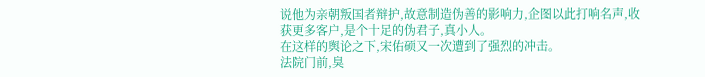说他为亲朝叛国者辩护,故意制造伪善的影响力,企图以此打响名声,收获更多客户,是个十足的伪君子,真小人。
在这样的舆论之下,宋佑硕又一次遭到了强烈的冲击。
法院门前,臭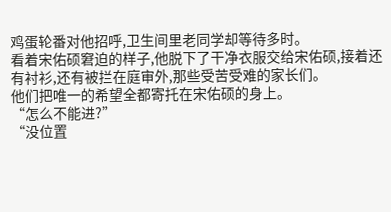鸡蛋轮番对他招呼,卫生间里老同学却等待多时。
看着宋佑硕窘迫的样子,他脱下了干净衣服交给宋佑硕,接着还有衬衫,还有被拦在庭审外,那些受苦受难的家长们。
他们把唯一的希望全都寄托在宋佑硕的身上。
“怎么不能进?”
“没位置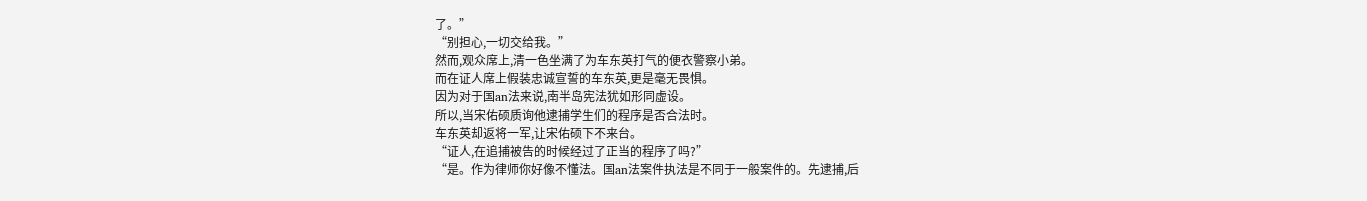了。”
“别担心,一切交给我。”
然而,观众席上,清一色坐满了为车东英打气的便衣警察小弟。
而在证人席上假装忠诚宣誓的车东英,更是毫无畏惧。
因为对于国an法来说,南半岛宪法犹如形同虚设。
所以,当宋佑硕质询他逮捕学生们的程序是否合法时。
车东英却返将一军,让宋佑硕下不来台。
“证人,在追捕被告的时候经过了正当的程序了吗?”
“是。作为律师你好像不懂法。国an法案件执法是不同于一般案件的。先逮捕,后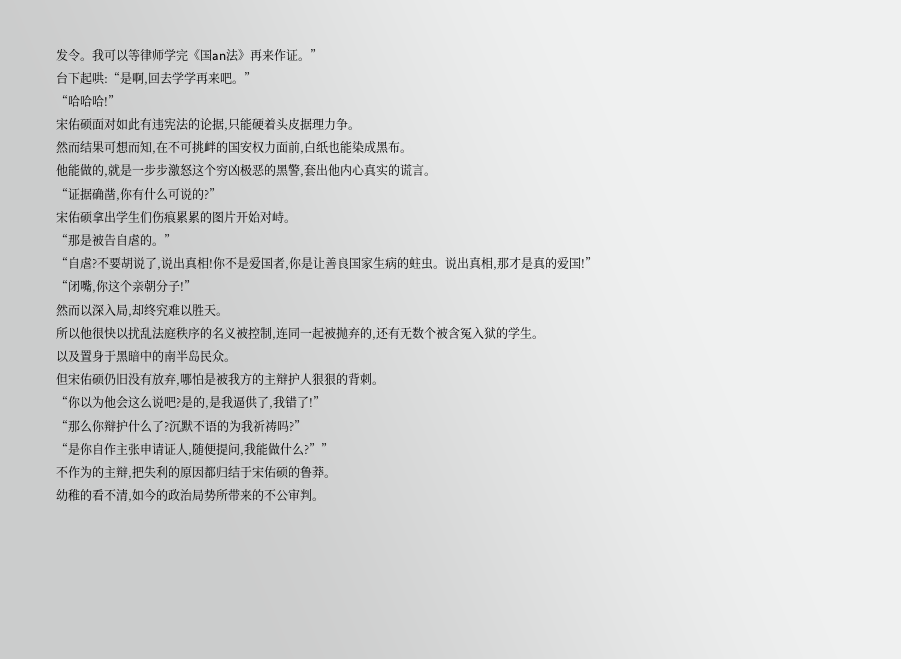发令。我可以等律师学完《国an法》再来作证。”
台下起哄:“是啊,回去学学再来吧。”
“哈哈哈!”
宋佑硕面对如此有违宪法的论据,只能硬着头皮据理力争。
然而结果可想而知,在不可挑衅的国安权力面前,白纸也能染成黑布。
他能做的,就是一步步激怒这个穷凶极恶的黑警,套出他内心真实的谎言。
“证据确凿,你有什么可说的?”
宋佑硕拿出学生们伤痕累累的图片开始对峙。
“那是被告自虐的。”
“自虐?不要胡说了,说出真相!你不是爱国者,你是让善良国家生病的蛀虫。说出真相,那才是真的爱国!”
“闭嘴,你这个亲朝分子!”
然而以深入局,却终究难以胜天。
所以他很快以扰乱法庭秩序的名义被控制,连同一起被抛弃的,还有无数个被含冤入狱的学生。
以及置身于黑暗中的南半岛民众。
但宋佑硕仍旧没有放弃,哪怕是被我方的主辩护人狠狠的背刺。
“你以为他会这么说吧?是的,是我逼供了,我错了!”
“那么你辩护什么了?沉默不语的为我祈祷吗?”
“是你自作主张申请证人,随便提问,我能做什么?””
不作为的主辩,把失利的原因都归结于宋佑硕的鲁莽。
幼稚的看不清,如今的政治局势所带来的不公审判。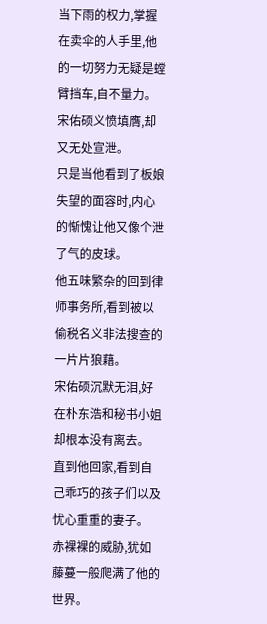当下雨的权力,掌握在卖伞的人手里,他的一切努力无疑是螳臂挡车,自不量力。
宋佑硕义愤填膺,却又无处宣泄。
只是当他看到了板娘失望的面容时,内心的惭愧让他又像个泄了气的皮球。
他五味繁杂的回到律师事务所,看到被以偷税名义非法搜查的一片片狼藉。
宋佑硕沉默无泪,好在朴东浩和秘书小姐却根本没有离去。
直到他回家,看到自己乖巧的孩子们以及忧心重重的妻子。
赤裸裸的威胁,犹如藤蔓一般爬满了他的世界。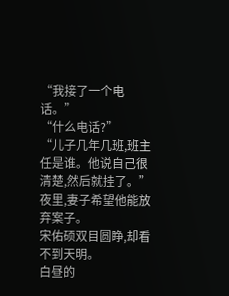“我接了一个电话。”
“什么电话?”
“儿子几年几班,班主任是谁。他说自己很清楚,然后就挂了。”
夜里,妻子希望他能放弃案子。
宋佑硕双目圆睁,却看不到天明。
白昼的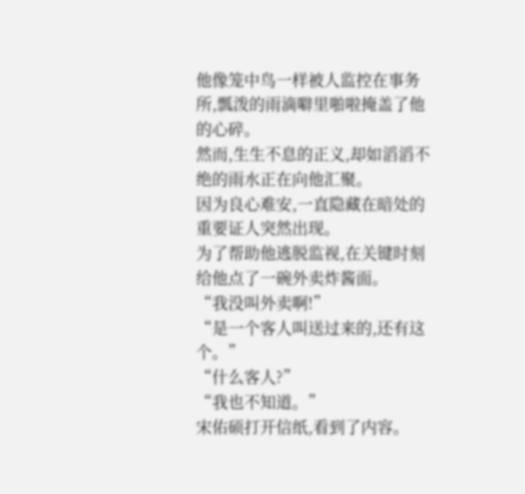他像笼中鸟一样被人监控在事务所,瓢泼的雨滴噼里啪啦掩盖了他的心碎。
然而,生生不息的正义,却如滔滔不绝的雨水正在向他汇聚。
因为良心难安,一直隐藏在暗处的重要证人突然出现。
为了帮助他逃脱监视,在关键时刻给他点了一碗外卖炸酱面。
“我没叫外卖啊!”
“是一个客人叫送过来的,还有这个。”
“什么客人?”
“我也不知道。”
宋佑硕打开信纸,看到了内容。